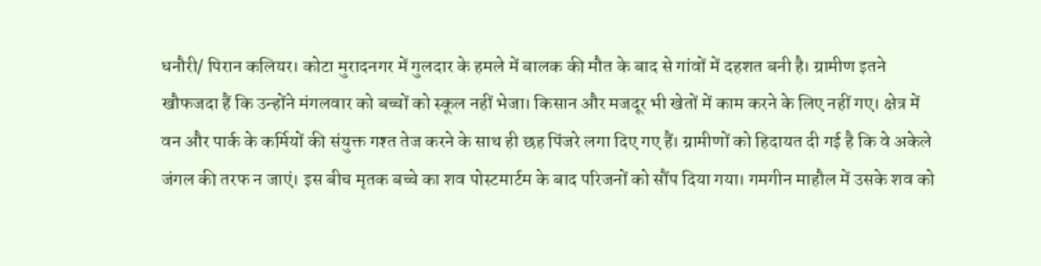धनौरी/ पिरान कलियर। कोटा मुरादनगर में गुलदार के हमले में बालक की मौत के बाद से गांवों में दहशत बनी है। ग्रामीण इतने खौफजदा हैं कि उन्होंने मंगलवार को बच्चों को स्कूल नहीं भेजा। किसान और मजदूर भी खेतों में काम करने के लिए नहीं गए। क्षेत्र में वन और पार्क के कर्मियों की संयुक्त गश्त तेज करने के साथ ही छह पिंजरे लगा दिए गए हैं। ग्रामीणों को हिदायत दी गई है कि वे अकेले जंगल की तरफ न जाएं। इस बीच मृतक बच्चे का शव पोस्टमार्टम के बाद परिजनों को सौंप दिया गया। गमगीन माहौल में उसके शव को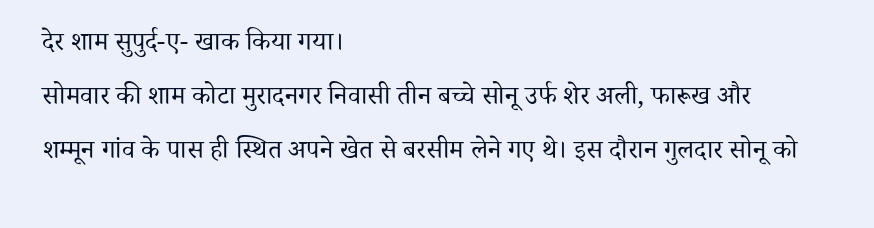देर शाम सुपुर्द-ए- खाक किया गया।
सोमवार की शाम कोटा मुरादनगर निवासी तीन बच्चे सोनू उर्फ शेर अली, फारूख और शम्मून गांव के पास ही स्थित अपने खेत से बरसीम लेने गए थे। इस दौरान गुलदार सोनू को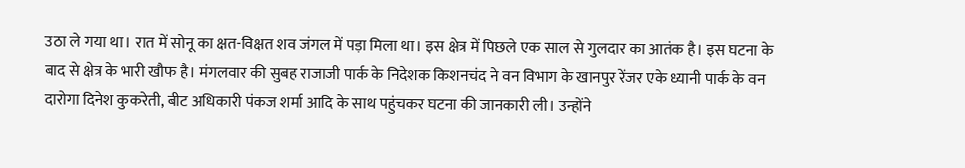उठा ले गया था। रात में सोनू का क्षत-विक्षत शव जंगल में पड़ा मिला था। इस क्षेत्र में पिछले एक साल से गुलदार का आतंक है। इस घटना के बाद से क्षेत्र के भारी खौफ है। मंगलवार की सुबह राजाजी पार्क के निदेशक किशनचंद ने वन विभाग के खानपुर रेंजर एके ध्यानी पार्क के वन दारोगा दिनेश कुकरेती, बीट अधिकारी पंकज शर्मा आदि के साथ पहुंचकर घटना की जानकारी ली। उन्होंने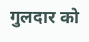गुलदार को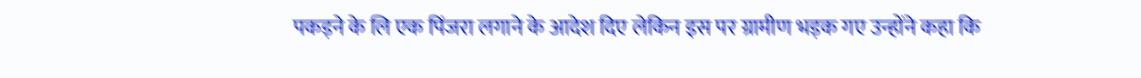पकड़ने के लि एक पिंजरा लगाने के आदेश दिए लेकिन इस पर ग्रामीण भड़क गए उन्होंने कहा कि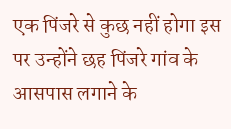एक पिंजरे से कुछ नहीं होगा इस पर उन्होंने छह पिंजरे गांव के आसपास लगाने के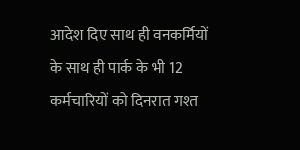आदेश दिए साथ ही वनकर्मियों के साथ ही पार्क के भी 12 कर्मचारियों को दिनरात गश्त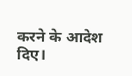करने के आदेश दिए।